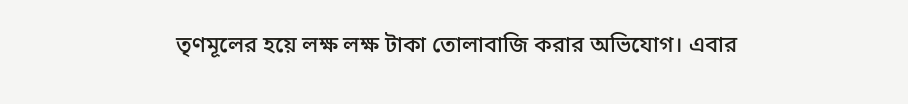তৃণমূলের হয়ে লক্ষ লক্ষ টাকা তোলাবাজি করার অভিযোগ। এবার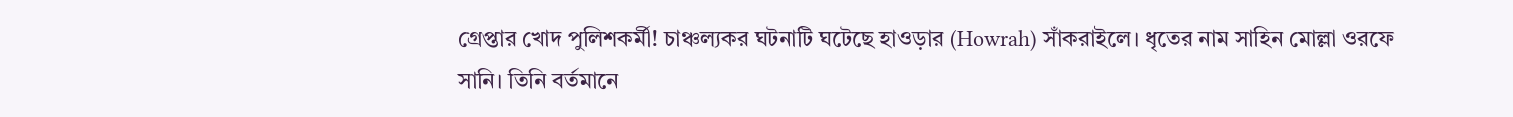গ্রেপ্তার খোদ পুলিশকর্মী! চাঞ্চল্যকর ঘটনাটি ঘটেছে হাওড়ার (Howrah) সাঁকরাইলে। ধৃতের নাম সাহিন মোল্লা ওরফে সানি। তিনি বর্তমানে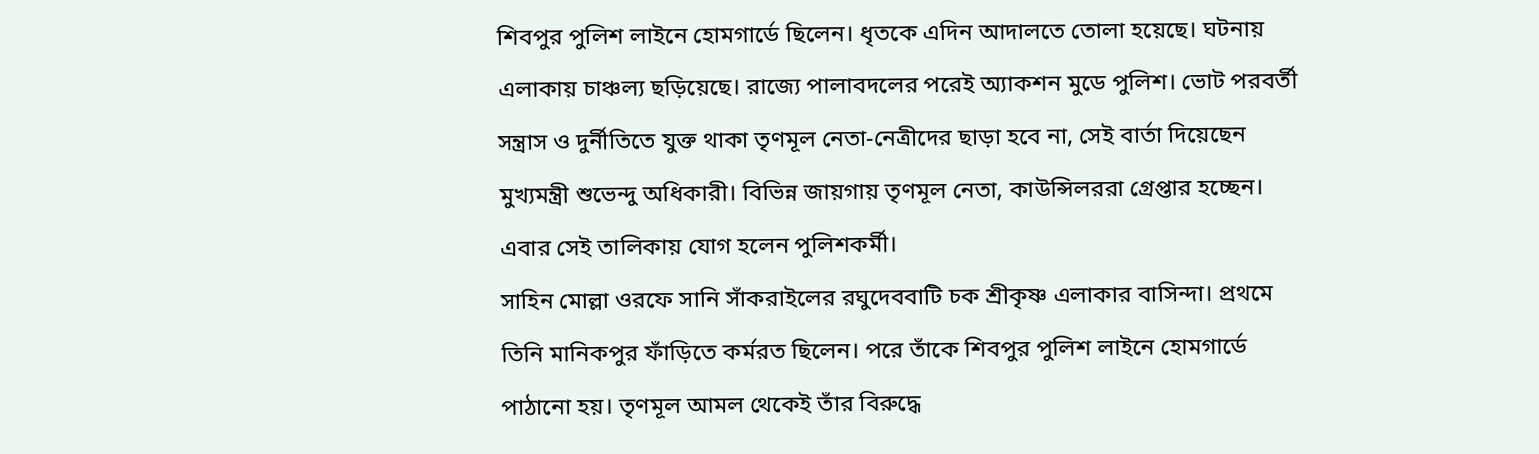শিবপুর পুলিশ লাইনে হোমগার্ডে ছিলেন। ধৃতকে এদিন আদালতে তোলা হয়েছে। ঘটনায় এলাকায় চাঞ্চল্য ছড়িয়েছে। রাজ্যে পালাবদলের পরেই অ্যাকশন মুডে পুলিশ। ভোট পরবর্তী সন্ত্রাস ও দুর্নীতিতে যুক্ত থাকা তৃণমূল নেতা-নেত্রীদের ছাড়া হবে না, সেই বার্তা দিয়েছেন মুখ্যমন্ত্রী শুভেন্দু অধিকারী। বিভিন্ন জায়গায় তৃণমূল নেতা, কাউন্সিলররা গ্রেপ্তার হচ্ছেন। এবার সেই তালিকায় যোগ হলেন পুলিশকর্মী।
সাহিন মোল্লা ওরফে সানি সাঁকরাইলের রঘুদেববাটি চক শ্রীকৃষ্ণ এলাকার বাসিন্দা। প্রথমে তিনি মানিকপুর ফাঁড়িতে কর্মরত ছিলেন। পরে তাঁকে শিবপুর পুলিশ লাইনে হোমগার্ডে পাঠানো হয়। তৃণমূল আমল থেকেই তাঁর বিরুদ্ধে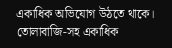একাধিক অভিযোগ উঠতে থাকে। তোলাবাজি-সহ একাধিক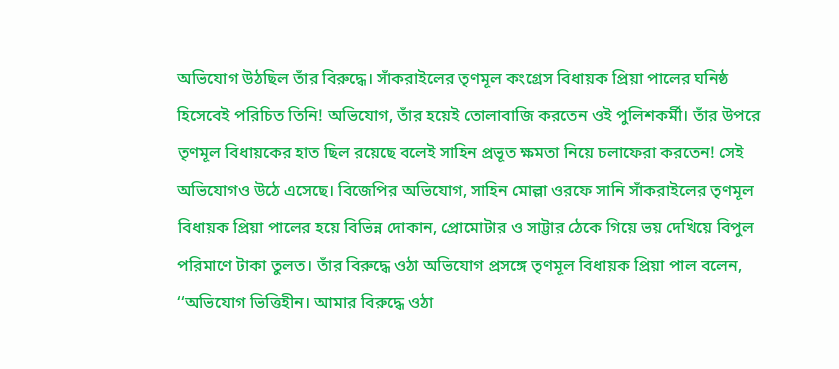অভিযোগ উঠছিল তাঁর বিরুদ্ধে। সাঁকরাইলের তৃণমূল কংগ্রেস বিধায়ক প্রিয়া পালের ঘনিষ্ঠ হিসেবেই পরিচিত তিনি! অভিযোগ, তাঁর হয়েই তোলাবাজি করতেন ওই পুলিশকর্মী। তাঁর উপরে তৃণমূল বিধায়কের হাত ছিল রয়েছে বলেই সাহিন প্রভূত ক্ষমতা নিয়ে চলাফেরা করতেন! সেই অভিযোগও উঠে এসেছে। বিজেপির অভিযোগ, সাহিন মোল্লা ওরফে সানি সাঁকরাইলের তৃণমূল বিধায়ক প্রিয়া পালের হয়ে বিভিন্ন দোকান, প্রোমোটার ও সাট্টার ঠেকে গিয়ে ভয় দেখিয়ে বিপুল পরিমাণে টাকা তুলত। তাঁর বিরুদ্ধে ওঠা অভিযোগ প্রসঙ্গে তৃণমূল বিধায়ক প্রিয়া পাল বলেন, ‘‘অভিযোগ ভিত্তিহীন। আমার বিরুদ্ধে ওঠা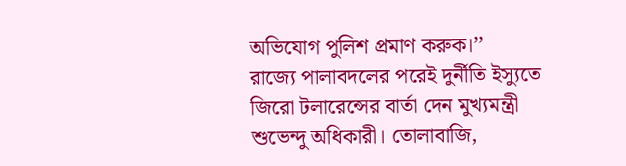অভিযোগ পুলিশ প্রমাণ করুক।’’
রাজ্যে পালাবদলের পরেই দুর্নীতি ইস্যুতে জিরো টলারেন্সের বার্তা দেন মুখ্যমন্ত্রী শুভেন্দু অধিকারী। তোলাবাজি,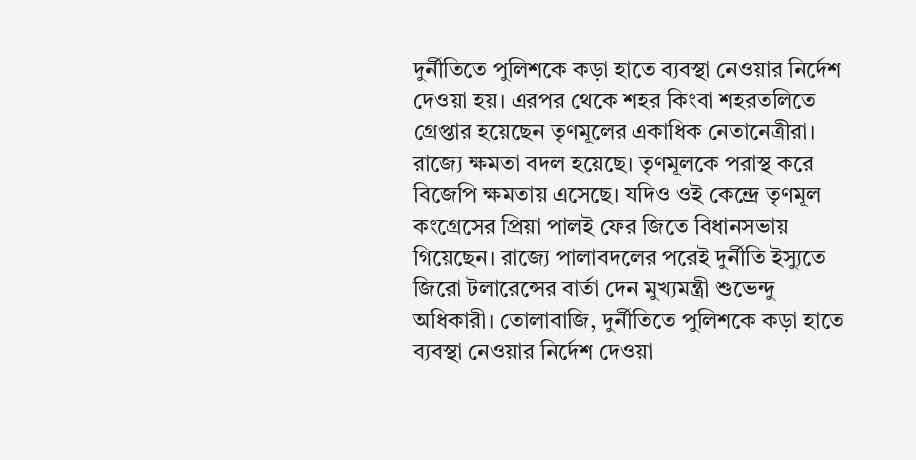দুর্নীতিতে পুলিশকে কড়া হাতে ব্যবস্থা নেওয়ার নির্দেশ দেওয়া হয়। এরপর থেকে শহর কিংবা শহরতলিতে গ্রেপ্তার হয়েছেন তৃণমূলের একাধিক নেতানেত্রীরা।
রাজ্যে ক্ষমতা বদল হয়েছে। তৃণমূলকে পরাস্থ করে বিজেপি ক্ষমতায় এসেছে। যদিও ওই কেন্দ্রে তৃণমূল কংগ্রেসের প্রিয়া পালই ফের জিতে বিধানসভায় গিয়েছেন। রাজ্যে পালাবদলের পরেই দুর্নীতি ইস্যুতে জিরো টলারেন্সের বার্তা দেন মুখ্যমন্ত্রী শুভেন্দু অধিকারী। তোলাবাজি, দুর্নীতিতে পুলিশকে কড়া হাতে ব্যবস্থা নেওয়ার নির্দেশ দেওয়া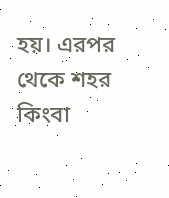হয়। এরপর থেকে শহর কিংবা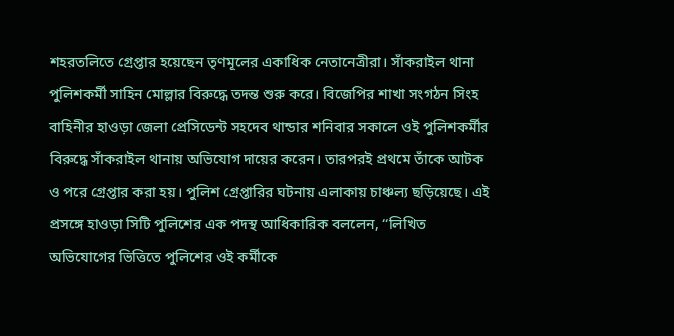শহরতলিতে গ্রেপ্তার হয়েছেন তৃণমূলের একাধিক নেতানেত্রীরা। সাঁকরাইল থানা পুলিশকর্মী সাহিন মোল্লার বিরুদ্ধে তদন্ত শুরু করে। বিজেপির শাখা সংগঠন সিংহ বাহিনীর হাওড়া জেলা প্রেসিডেন্ট সহদেব থান্ডার শনিবার সকালে ওই পুলিশকর্মীর বিরুদ্ধে সাঁকরাইল থানায় অভিযোগ দায়ের করেন। তারপরই প্রথমে তাঁকে আটক ও পরে গ্রেপ্তার করা হয়। পুলিশ গ্রেপ্তারির ঘটনায় এলাকায় চাঞ্চল্য ছড়িয়েছে। এই প্রসঙ্গে হাওড়া সিটি পুলিশের এক পদস্থ আধিকারিক বললেন, ‘‘লিখিত অভিযোগের ভিত্তিতে পুলিশের ওই কর্মীকে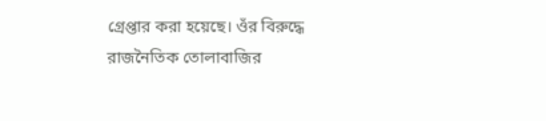গ্রেপ্তার করা হয়েছে। ওঁর বিরুদ্ধে রাজনৈতিক তোলাবাজির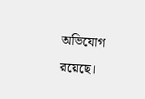অভিযোগ রয়েছে।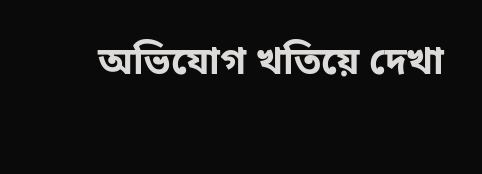অভিযোগ খতিয়ে দেখা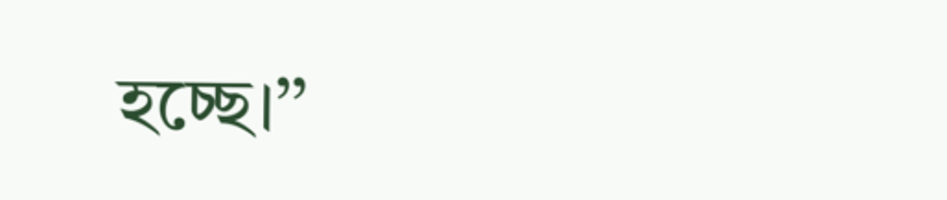হচ্ছে।’’